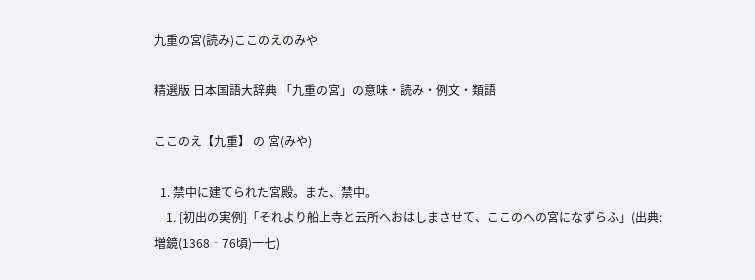九重の宮(読み)ここのえのみや

精選版 日本国語大辞典 「九重の宮」の意味・読み・例文・類語

ここのえ【九重】 の 宮(みや)

  1. 禁中に建てられた宮殿。また、禁中。
    1. [初出の実例]「それより船上寺と云所へおはしまさせて、ここのへの宮になずらふ」(出典:増鏡(1368‐76頃)一七)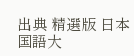出典 精選版 日本国語大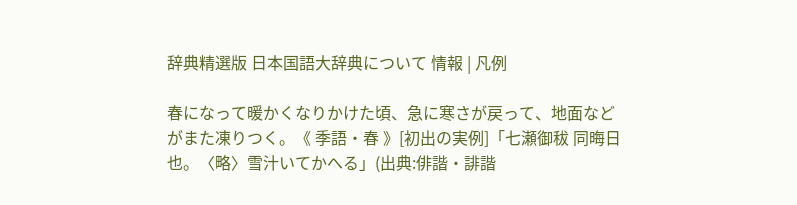辞典精選版 日本国語大辞典について 情報 | 凡例

春になって暖かくなりかけた頃、急に寒さが戻って、地面などがまた凍りつく。《 季語・春 》[初出の実例]「七瀬御秡 同晦日也。〈略〉雪汁いてかへる」(出典:俳諧・誹諧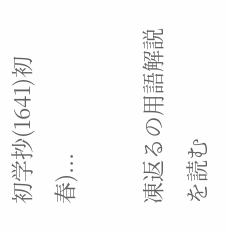初学抄(1641)初春)...

凍返るの用語解説を読む